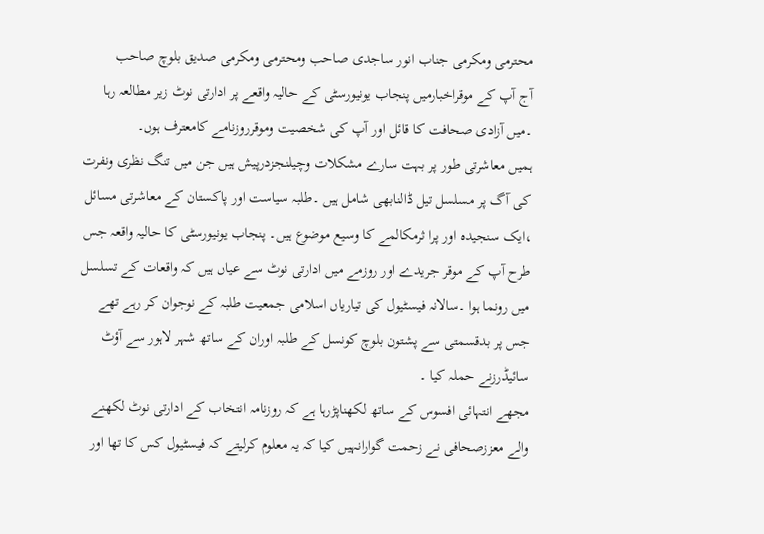محترمی ومکرمی جناب انور ساجدی صاحب ومحترمی ومکرمی صدیق بلوچ صاحب
آج آپ کے موقراخبارمیں پنجاب یونیورسٹی کے حالیہ واقعے پر ادارتی نوٹ زیر مطالعہ رہا ۔میں آزادی صحافت کا قائل اور آپ کی شخصیت وموقرروزنامے کامعترف ہوں۔
ہمیں معاشرتی طور پر بہت سارے مشکلات وچیلنجزدرپیش ہیں جن میں تنگ نظری ونفرت کی آگ پر مسلسل تیل ڈالنابھی شامل ہیں ۔طلبہ سیاست اور پاکستان کے معاشرتی مسائل ،ایک سنجیدہ اور پرا ثرمکالمے کا وسیع موضوع ہیں۔ پنجاب یونیورسٹی کا حالیہ واقعہ جس طرح آپ کے موقر جریدے اور روزمے میں ادارتی نوٹ سے عیاں ہیں کہ واقعات کے تسلسل میں رونما ہوا ۔سالانہ فیسٹیول کی تیاریاں اسلامی جمعیت طلبہ کے نوجوان کر رہے تھے جس پر بدقسمتی سے پشتون بلوچ کونسل کے طلبہ اوران کے ساتھ شہر لاہور سے آؤٹ سائیڈرزنے حملہ کیا ۔
مجھے انتہائی افسوس کے ساتھ لکھناپڑرہا ہے کہ روزنامہ انتخاب کے ادارتی نوٹ لکھنے والے معززصحافی نے زحمت گوارانہیں کیا کہ یہ معلوم کرلیتے کہ فیسٹیول کس کا تھا اور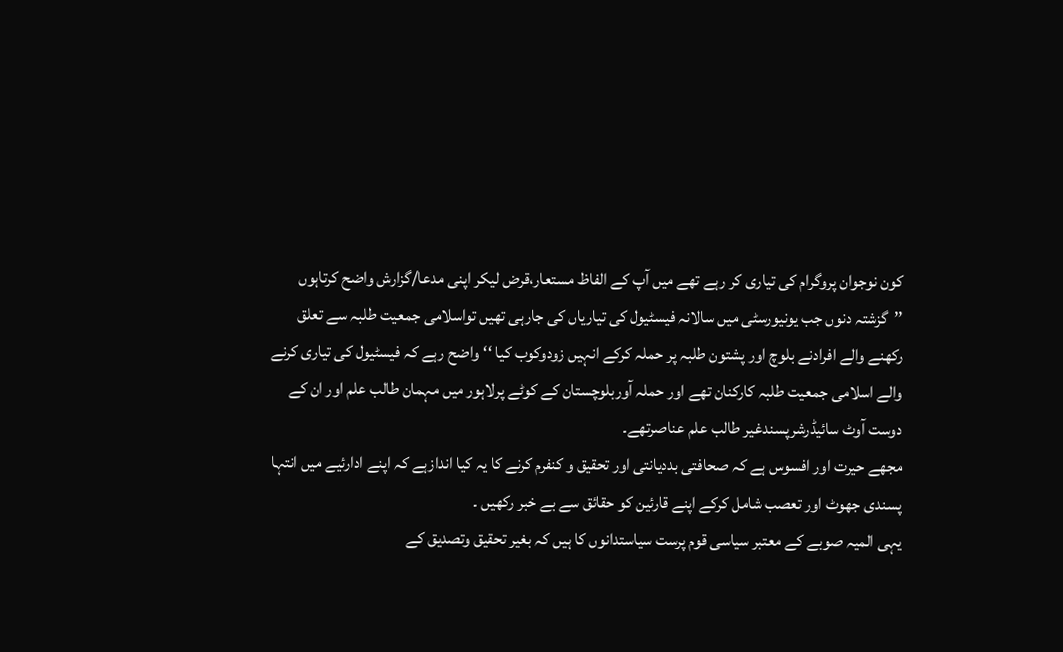کون نوجوان پروگرام کی تیاری کر رہے تھے میں آپ کے الفاظ مستعار،قرض لیکر اپنی مدعا/گزارش واضح کرتاہوں ’’گزشتہ دنوں جب یونیورسٹی میں سالانہ فیسٹیول کی تیاریاں کی جارہی تھیں تواسلامی جمعیت طلبہ سے تعلق رکھنے والے افرادنے بلوچ اور پشتون طلبہ پر حملہ کرکے انہیں زودوکوب کیا ‘‘ واضح رہے کہ فیسٹیول کی تیاری کرنے والے اسلامی جمعیت طلبہ کارکنان تھے اور حملہ آوربلوچستان کے کوٹے پرلاہور میں مہمان طالب علم اور ان کے دوست آوٹ سائیڈرشرپسندغیر طالب علم عناصرتھے۔
مجھے حیرت اور افسوس ہے کہ صحافتی بددیانتی اور تحقیق و کنفرم کرنے کا یہ کیا اندازہے کہ اپنے ادارئیے میں انتہا پسندی جھوٹ اور تعصب شامل کرکے اپنے قارئین کو حقائق سے بے خبر رکھیں ۔
یہی المیہ صوبے کے معتبر سیاسی قوم پرست سیاستدانوں کا ہیں کہ بغیر تحقیق وتصدیق کے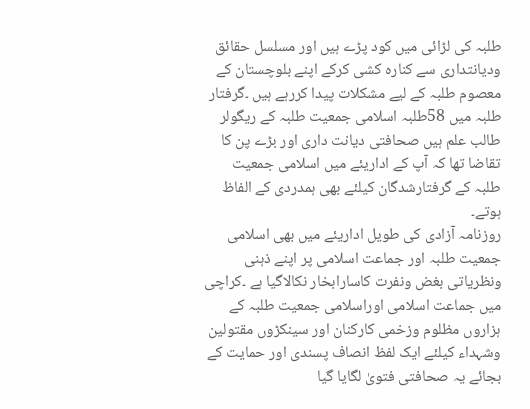طلبہ کی لڑائی میں کود پڑے ہیں اور مسلسل حقائق ودیانتداری سے کنارہ کشی کرکے اپنے بلوچستان کے معصوم طلبہ کے لیے مشکلات پیدا کررہے ہیں ۔گرفتار طلبہ میں 58طلبہ اسلامی جمعیت طلبہ کے ریگولر طالب علم ہیں صحافتی دیانت داری اور بڑے پن کا تقاضا تھا کہ آپ کے اداریئے میں اسلامی جمعیت طلبہ کے گرفتارشدگان کیلئے بھی ہمدردی کے الفاظ ہوتے۔
روزنامہ آزادی کی طویل اداریئے میں بھی اسلامی جمعیت طلبہ اور جماعت اسلامی پر اپنے ذہنی ونظریاتی بغض ونفرت کاسارابخار نکالاگیا ہے ۔کراچی میں جماعت اسلامی اوراسلامی جمعیت طلبہ کے ہزاروں مظلوم وزخمی کارکنان اور سینکڑوں مقتولین وشہداء کیلئے ایک لفظ انصاف پسندی اور حمایت کے بجائے یہ صحافتی فتویٰ لگایا گیا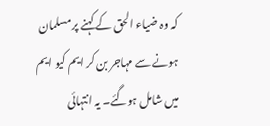کہ وہ ضیاء الحق کے کہنے پر مسلمان ہونے سے مہاجر بن کر ایم کیو ایم میں شامل ہوگئے۔ یہ انتہائی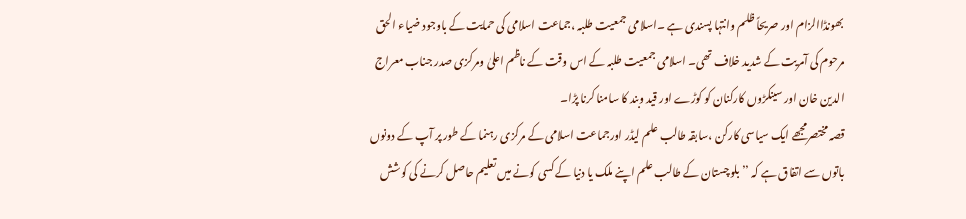بھونڈاالزام اور صریحاً ظلم وانتہا پسندی ہے ۔اسلامی جمعیت طلبہ ،جماعت اسلامی کی حمایت کے باوجود ضیاء الحق مرحوم کی آمریت کے شدید خلاف تھی۔ اسلامی جمعیت طلبہ کے اس وقت کے ناظم اعلیٰ ومرکزی صدر جناب معراج الدین خان اور سینکڑوں کارکنان کو کوڑے اور قید وبند کا سامنا کرنا پڑا۔
قصہ مختصرمجھے ایک سیاسی کارکن ،سابقہ طالب علم لیڈر اورجماعت اسلامی کے مرکزی رہنما کے طور پر آپ کے دونوں باتوں سے اتفاق ہے کہ ’’بلوچستان کے طالب علم اپنے ملک یا دنیا کے کسی کونے میں تعلیم حاصل کرنے کی کوشش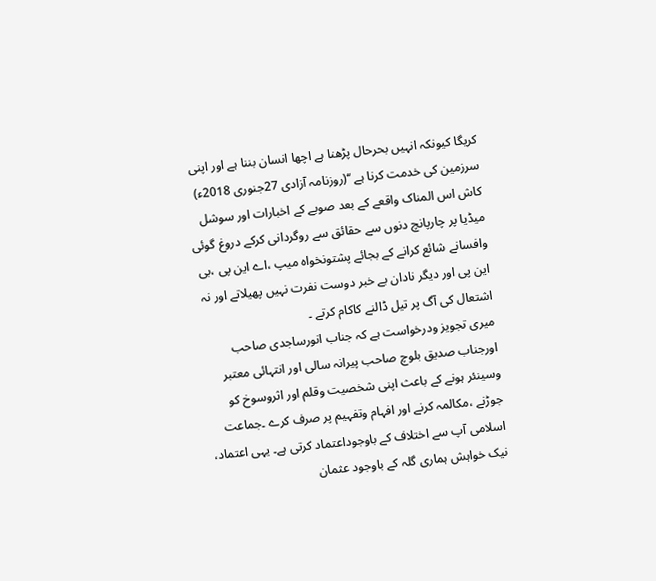کریگا کیونکہ انہیں بحرحال پڑھنا ہے اچھا انسان بننا ہے اور اپنی سرزمین کی خدمت کرنا ہے ‘‘(روزنامہ آزادی 27جنوری 2018ء)
کاش اس المناک واقعے کے بعد صوبے کے اخبارات اور سوشل میڈیا پر چارپانچ دنوں سے حقائق سے روگردانی کرکے دروغ گوئی وافسانے شائع کرانے کے بجائے پشتونخواہ میپ ،اے این پی ،بی این پی اور دیگر نادان بے خبر دوست نفرت نہیں پھیلاتے اور نہ اشتعال کی آگ پر تیل ڈالنے کاکام کرتے ۔
میری تجویز ودرخواست ہے کہ جناب انورساجدی صاحب اورجناب صدیق بلوچ صاحب پیرانہ سالی اور انتہائی معتبر وسینئر ہونے کے باعث اپنی شخصیت وقلم اور اثروسوخ کو جوڑنے ،مکالمہ کرنے اور افہام وتفہیم پر صرف کرے ۔جماعت اسلامی آپ سے اختلاف کے باوجوداعتماد کرتی ہے۔ یہی اعتماد، نیک خواہش ہماری گلہ کے باوجود عثمان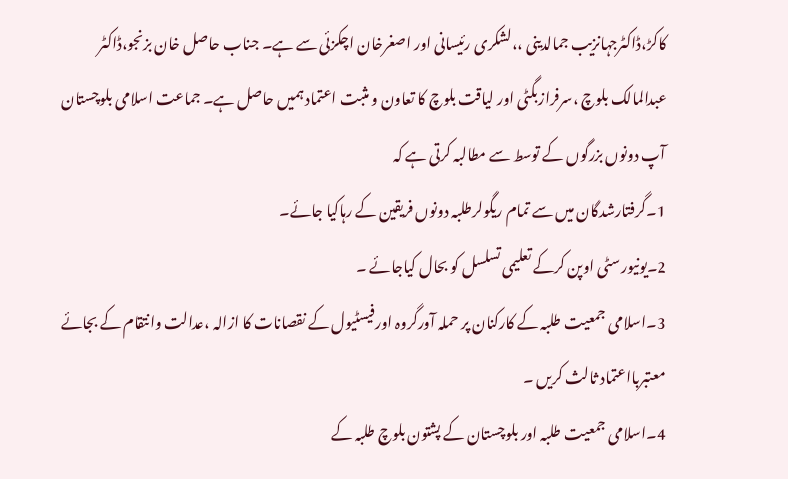کاکڑ،ڈاکٹرجہانزیب جمالدینی ،،لشکری رئیسانی اور اصغرخان اچکزئی سے ہے۔ جناب حاصل خان بزنجو،ڈاکٹر عبدالمالک بلوچ ،سرفرازبگٹی اور لیاقت بلوچ کا تعاون و مثبت اعتماد ہمیں حاصل ہے۔ جماعت اسلامی بلوچستان آپ دونوں بزرگوں کے توسط سے مطالبہ کرتی ہے کہ
1۔گرفتارشدگان میں سے تمام ریگولرطلبہ دونوں فریقین کے رہاکیا جائے۔
2۔یونیورسٹی اوپن کرکے تعلیمی تسلسل کو بحال کیاجائے ۔
3۔اسلامی جمعیت طلبہ کے کارکنان پر حملہ آورگروہ اورفیسٹیول کے نقصانات کا ازالہ ،عدالت وانتقام کے بجائے معتبربااعتماد ثالث کریں ۔
4۔اسلامی جمعیت طلبہ اور بلوچستان کے پشتون بلوچ طلبہ کے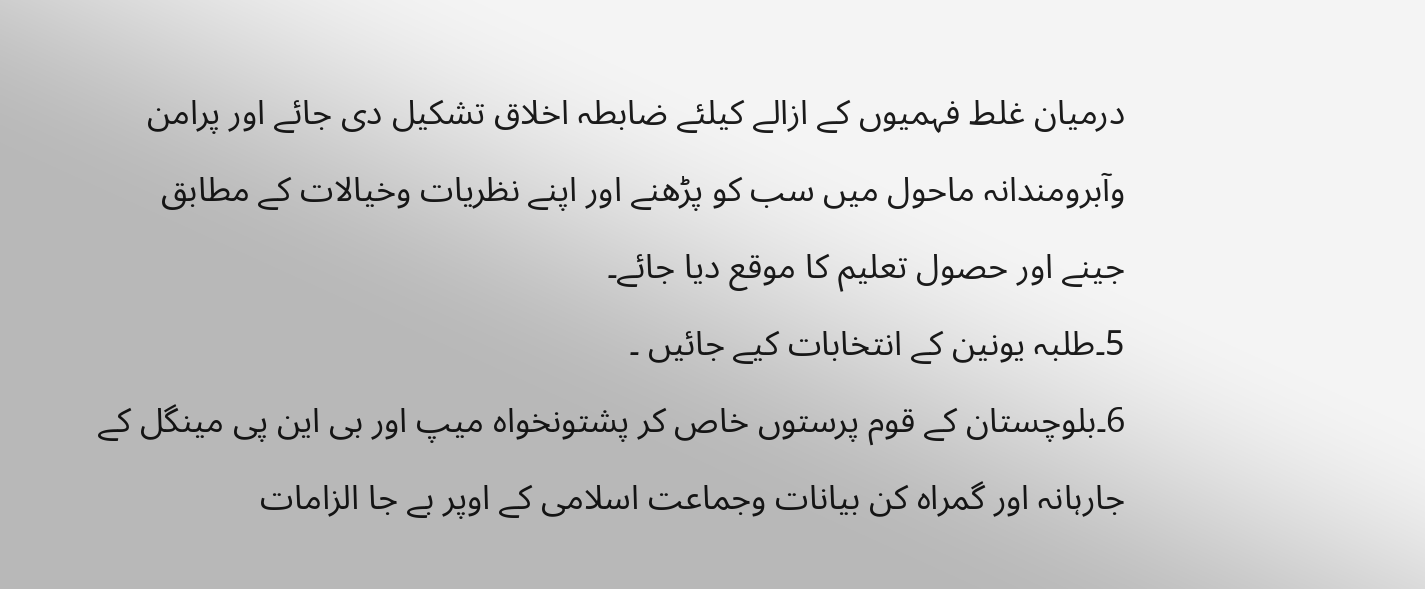درمیان غلط فہمیوں کے ازالے کیلئے ضابطہ اخلاق تشکیل دی جائے اور پرامن وآبرومندانہ ماحول میں سب کو پڑھنے اور اپنے نظریات وخیالات کے مطابق جینے اور حصول تعلیم کا موقع دیا جائے۔
5۔طلبہ یونین کے انتخابات کیے جائیں ۔
6۔بلوچستان کے قوم پرستوں خاص کر پشتونخواہ میپ اور بی این پی مینگل کے جارہانہ اور گمراہ کن بیانات وجماعت اسلامی کے اوپر بے جا الزامات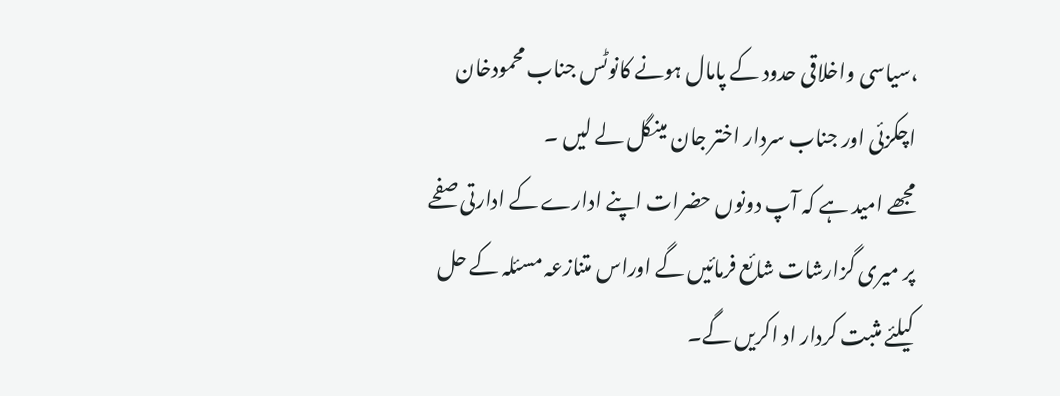،سیاسی واخلاقی حدود کے پامال ہونے کانوٹس جناب محمودخان اچکزئی اور جناب سردار اختر جان مینگل لے لیں ۔
مجھے امید ہے کہ آپ دونوں حضرات اپنے ادارے کے ادارتی صفحے پر میری گزارشات شائع فرمائیں گے اوراس متنازعہ مسئلہ کے حل کیلئے مثبت کردار اد اکریں گے۔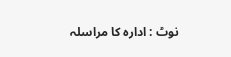نوٹ : ادارہ کا مراسلہ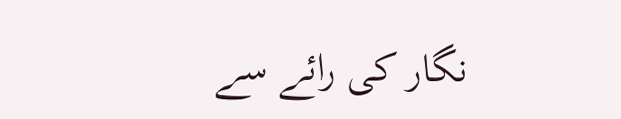نگار کی رائے سے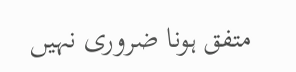متفق ہونا ضروری نہیں